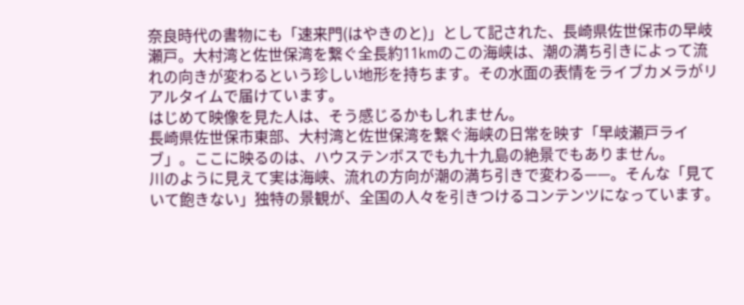奈良時代の書物にも「速来門(はやきのと)」として記された、長崎県佐世保市の早岐瀬戸。大村湾と佐世保湾を繋ぐ全長約11kmのこの海峡は、潮の満ち引きによって流れの向きが変わるという珍しい地形を持ちます。その水面の表情をライブカメラがリアルタイムで届けています。
はじめて映像を見た人は、そう感じるかもしれません。
長崎県佐世保市東部、大村湾と佐世保湾を繋ぐ海峡の日常を映す「早岐瀬戸ライブ」。ここに映るのは、ハウステンボスでも九十九島の絶景でもありません。
川のように見えて実は海峡、流れの方向が潮の満ち引きで変わる——。そんな「見ていて飽きない」独特の景観が、全国の人々を引きつけるコンテンツになっています。